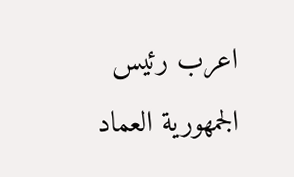اعرب رئيس الجمهورية العماد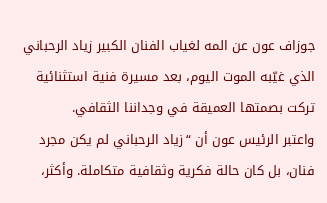جوزاف عون عن المه لغياب الفنان الكبير زياد الرحباني الذي غيّبه الموت اليوم، بعد مسيرة فنية استثنائية تركت بصمتها العميقة في وجداننا الثقافي.
واعتبر الرئيس عون أن “زياد الرحباني لم يكن مجرد فنان، بل كان حالة فكرية وثقافية متكاملة. وأكثر،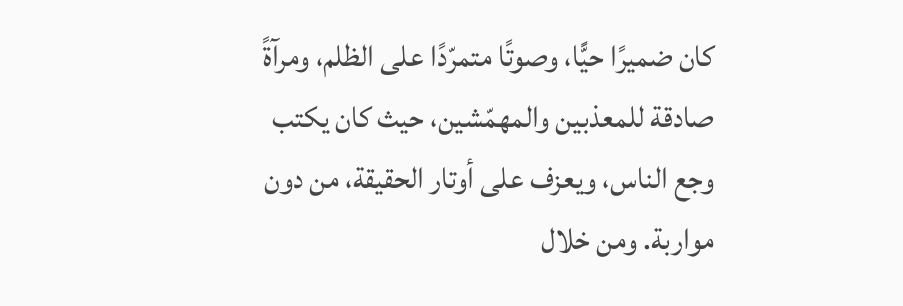كان ضميرًا حيًّا، وصوتًا متمرّدًا على الظلم، ومرآةً صادقة للمعذبين والمهمّشين، حيث كان يكتب وجع الناس، ويعزف على أوتار الحقيقة، من دون مواربة. ومن خلال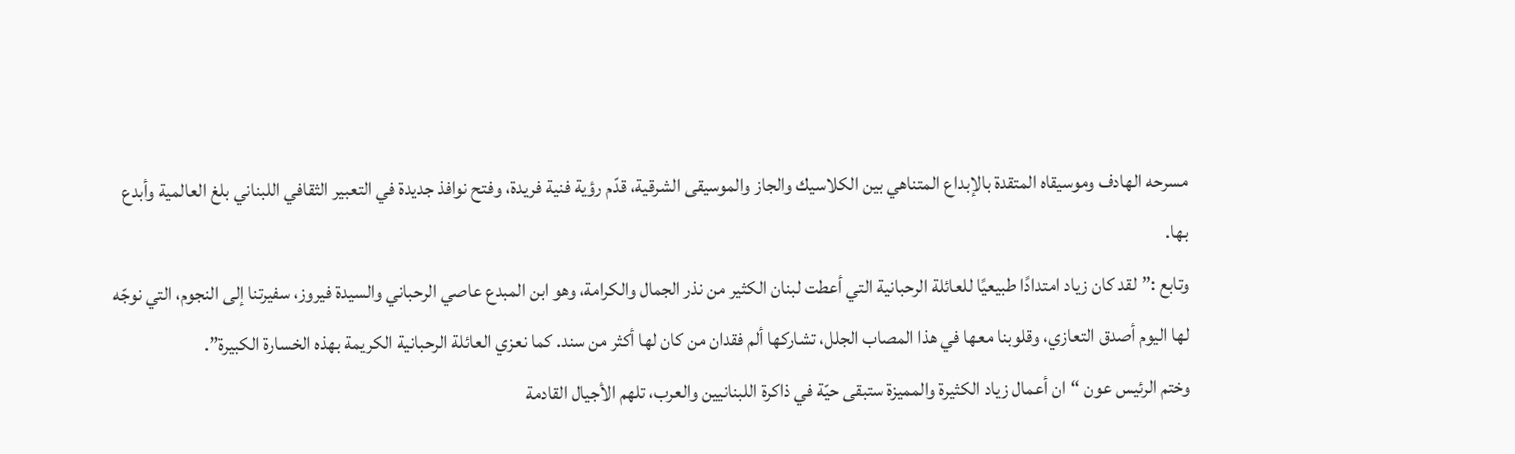مسرحه الهادف وموسيقاه المتقدة بالإبداع المتناهي بين الكلاسيك والجاز والموسيقى الشرقية، قدّم رؤية فنية فريدة، وفتح نوافذ جديدة في التعبير الثقافي اللبناني بلغ العالمية وأبدع بها.
وتابع :”لقد كان زياد امتدادًا طبيعيًا للعائلة الرحبانية التي أعطت لبنان الكثير من نذر الجمال والكرامة، وهو ابن المبدع عاصي الرحباني والسيدة فيروز، سفيرتنا إلى النجوم، التي نوجّه لها اليوم أصدق التعازي، وقلوبنا معها في هذا المصاب الجلل، تشاركها ألم فقدان من كان لها أكثر من سند. كما نعزي العائلة الرحبانية الكريمة بهذه الخسارة الكبيرة”.
وختم الرئيس عون “ان أعمال زياد الكثيرة والمميزة ستبقى حيّة في ذاكرة اللبنانيين والعرب، تلهم الأجيال القادمة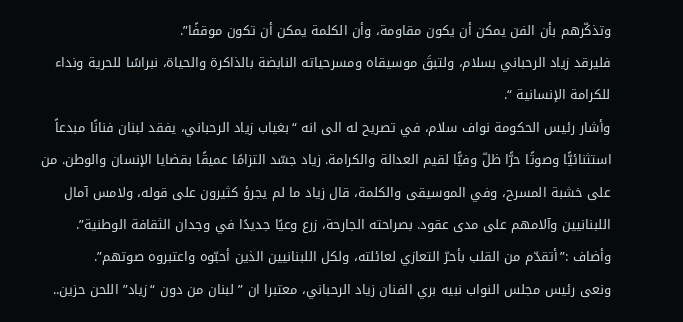وتذكّرهم بأن الفن يمكن أن يكون مقاومة، وأن الكلمة يمكن أن تكون موقفًا”.
فليرقد زياد الرحباني بسلام، ولتبقَ موسيقاه ومسرحياته النابضة بالذاكرة والحياة، نبراسًا للحرية ونداء للكرامة الإنسانية “.
وأشار رئيس الحكومة نواف سلام، في تصريح له الى انه “بغياب زياد الرحباني، يفقد لبنان فنانًا مبدعاً استثنائيًّا وصوتًا حرًّا ظلّ وفيًّا لقيم العدالة والكرامة. زياد جسّد التزامًا عميقًا بقضايا الإنسان والوطن. من على خشبة المسرح، وفي الموسيقى والكلمة، قال زياد ما لم يجرؤ كثيرون على قوله، ولامس آمال اللبنانيين وآلامهم على مدى عقود. بصراحته الجارحة، زرع وعيًا جديدًا في وجدان الثقافة الوطنية”.
وأضاف :”أتقدّم من القلب بأحرّ التعازي لعائلته، ولكل اللبنانيين الذين أحبّوه واعتبروه صوتهم”.
ونعى رئيس مجلس النواب نبيه بري الفنان زياد الرحباني، معتبرا ان ” لبنان من دون “زياد” اللحن حزين..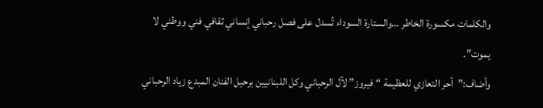والكلمات مكسورة الخاطر …والستارة السوداء تُسدل على فصل رحباني إنساني ثقافي فني ووطني لا يموت”.
وأضاف:”أحر التعازي للعظيمة “فيروز” لآل الرحباني وكل اللبنانيين برحيل الفنان المبدع زياد الرحباني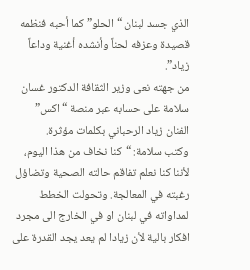الذي جسد لبنان “الحلو” كما أحبه فنظمه قصيدة وعزفه لحناً وأنشده أغنية وداعاً زياد”.
من جهته نعى وزير الثقافة الدكتور غسان سلامة على حسابه عبر منصة “اكس” الفنان زياد الرحباني بكلمات مؤثرة.
وكتب سلامة: “كنا نخاف من هذا اليوم، لأننا كنا نعلم تفاقم حالته الصحية وتضاؤل رغبته في المعالجة. وتحولت الخطط لمداواته في لبنان او في الخارج الى مجرد افكار بالية لأن زيادا لم يعد يجد القدرة على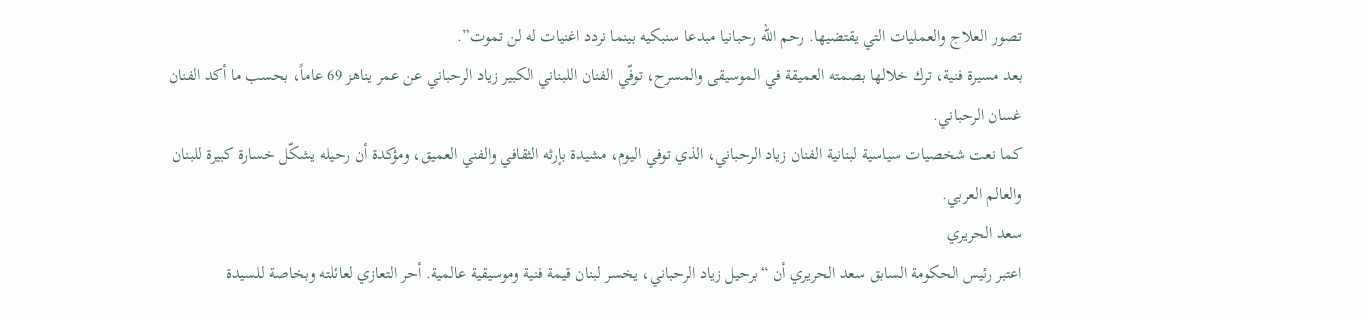تصور العلاج والعمليات التي يقتضيها. رحم الله رحبانيا مبدعا سنبكيه بينما نردد اغنيات له لن تموت”.
بعد مسيرة فنية، ترك خلالها بصمته العميقة في الموسيقى والمسرح، توفّي الفنان اللبناني الكبير زياد الرحباني عن عمر يناهز 69 عاماً، بحسب ما أكد الفنان غسان الرحباني.
كما نعت شخصيات سياسية لبنانية الفنان زياد الرحباني، الذي توفي اليوم، مشيدة بإرثه الثقافي والفني العميق، ومؤكدة أن رحيله يشكّل خسارة كبيرة للبنان والعالم العربي.
سعد الحريري
اعتبر رئيس الحكومة السابق سعد الحريري أن “برحيل زياد الرحباني، يخسر لبنان قيمة فنية وموسيقية عالمية. أحر التعازي لعائلته وبخاصة للسيدة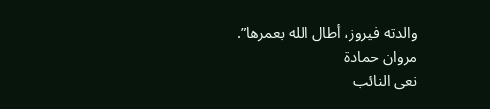والدته فيروز، أطال الله بعمرها”.
مروان حمادة
نعى النائب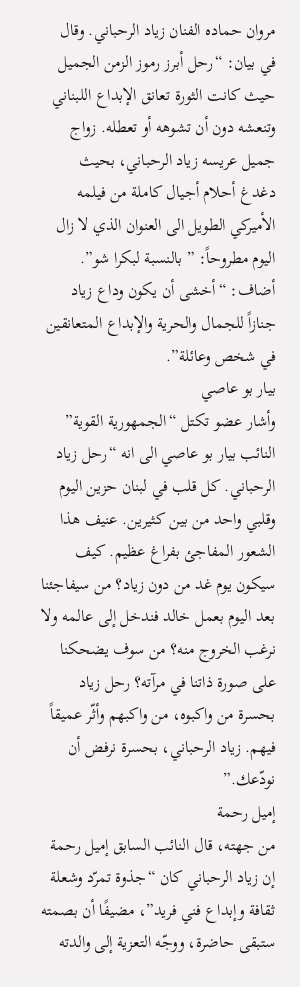مروان حماده الفنان زياد الرحباني. وقال في بيان: “رحل أبرز رموز الزمن الجميل حيث كانت الثورة تعانق الإبداع اللبناني وتنعشه دون أن تشوهه أو تعطله. زواج جميل عريسه زياد الرحباني، بحيث دغدغ أحلام أجيال كاملة من فيلمه الأميركي الطويل الى العنوان الذي لا زال اليوم مطروحاً: ” بالنسبة لبكرا شو”.
أضاف: “أخشى أن يكون وداع زياد جنازاً للجمال والحرية والإبداع المتعانقين في شخص وعائلة”.
بيار بو عاصي
وأشار عضو تكتل “الجمهورية القوية” النائب بيار بو عاصي الى انه “رحل زياد الرحباني. كل قلب في لبنان حزين اليوم وقلبي واحد من بين كثيرين. عنيف هذا الشعور المفاجئ بفراغ عظيم. كيف سيكون يوم غد من دون زياد؟ من سيفاجئنا بعد اليوم بعمل خالد فندخل إلى عالمه ولا نرغب الخروج منه؟ من سوف يضحكنا على صورة ذاتنا في مرآته؟ رحل زياد بحسرة من واكبوه، من واكبهم وأثّر عميقاً فيهم. زياد الرحباني، بحسرة نرفض أن نودّعك.”
إميل رحمة
من جهته، قال النائب السابق إميل رحمة إن زياد الرحباني كان “جذوة تمرّد وشعلة ثقافة وإبداع فني فريد”، مضيفًا أن بصمته ستبقى حاضرة، ووجّه التعزية إلى والدته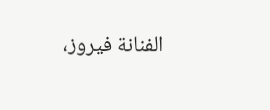الفنانة فيروز،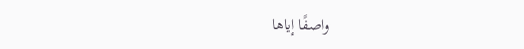واصفًا إياها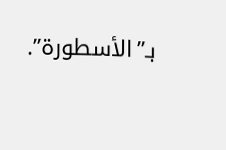بـ”الأسطورة”.